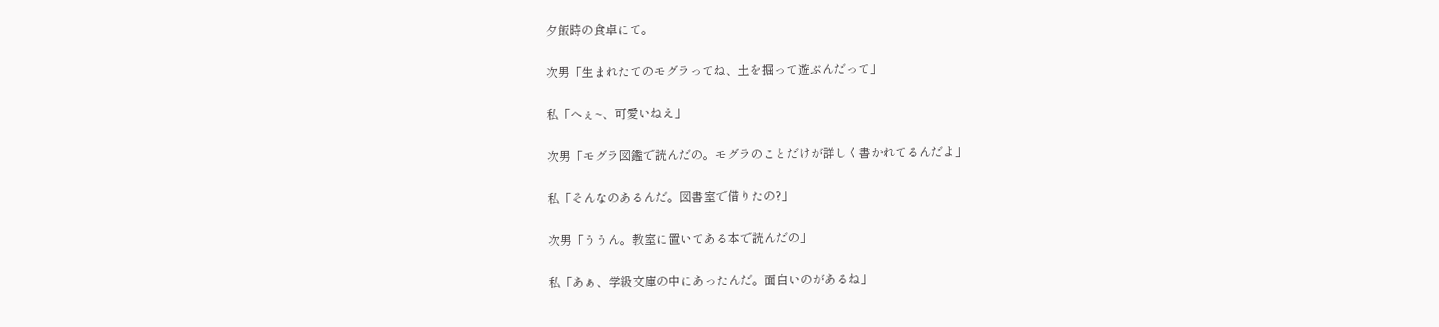夕飯時の食卓にて。

次男「生まれたてのモグラってね、土を掘って遊ぶんだって」

私「へぇ~、可愛いねえ」

次男「モグラ図鑑で読んだの。モグラのことだけが詳しく書かれてるんだよ」

私「そんなのあるんだ。図書室で借りたの?」

次男「ううん。教室に置いてある本で読んだの」

私「あぁ、学級文庫の中にあったんだ。面白いのがあるね」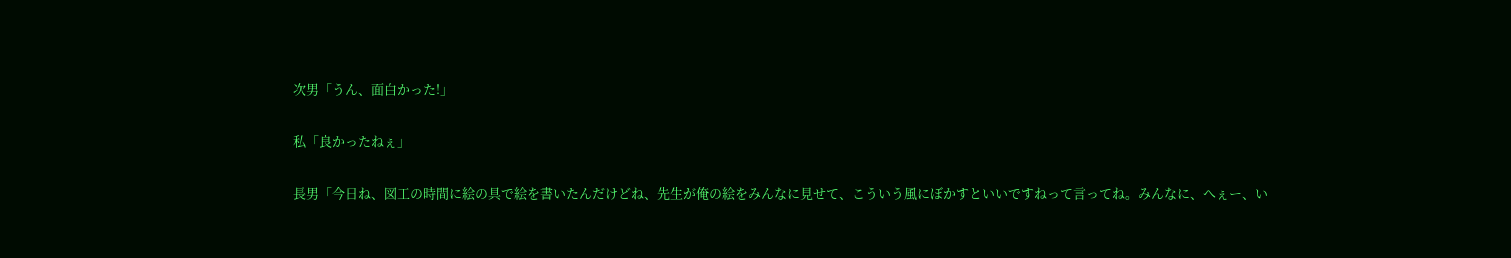次男「うん、面白かった!」

私「良かったねぇ」

長男「今日ね、図工の時間に絵の具で絵を書いたんだけどね、先生が俺の絵をみんなに見せて、こういう風にぼかすといいですねって言ってね。みんなに、へぇー、い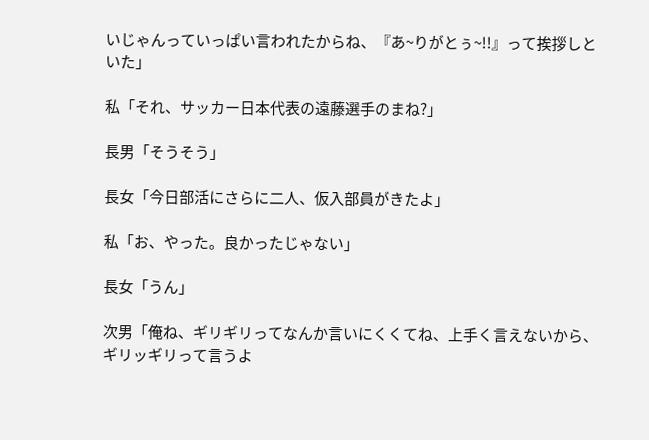いじゃんっていっぱい言われたからね、『あ~りがとぅ~!!』って挨拶しといた」

私「それ、サッカー日本代表の遠藤選手のまね?」

長男「そうそう」

長女「今日部活にさらに二人、仮入部員がきたよ」

私「お、やった。良かったじゃない」

長女「うん」

次男「俺ね、ギリギリってなんか言いにくくてね、上手く言えないから、ギリッギリって言うよ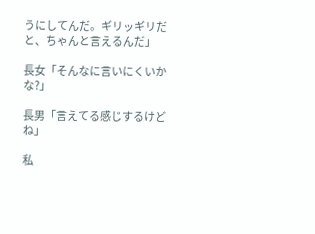うにしてんだ。ギリッギリだと、ちゃんと言えるんだ」

長女「そんなに言いにくいかな?」

長男「言えてる感じするけどね」

私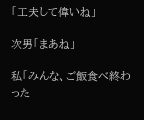「工夫して偉いね」

次男「まあね」

私「みんな、ご飯食べ終わった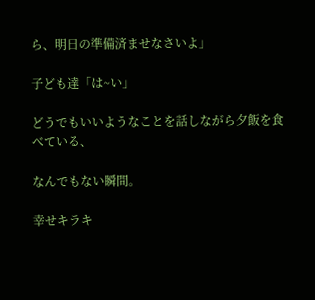ら、明日の準備済ませなさいよ」

子ども達「は~い」

どうでもいいようなことを話しながら夕飯を食べている、

なんでもない瞬間。

幸せキラキ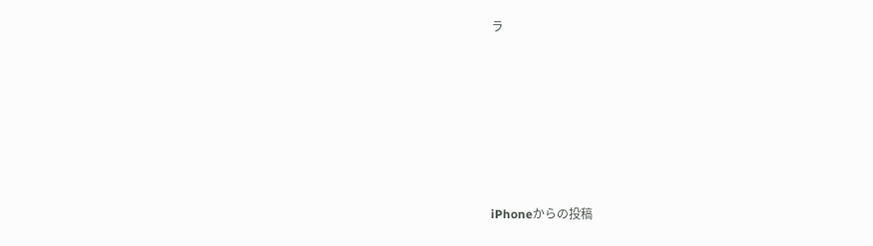ラ








iPhoneからの投稿